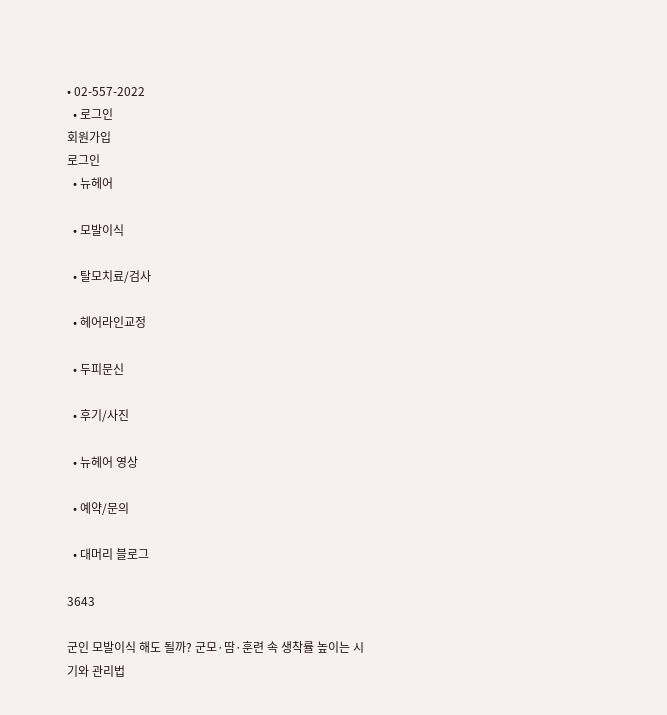• 02-557-2022
  • 로그인
회원가입
로그인
  • 뉴헤어

  • 모발이식

  • 탈모치료/검사

  • 헤어라인교정

  • 두피문신

  • 후기/사진

  • 뉴헤어 영상

  • 예약/문의

  • 대머리 블로그

3643

군인 모발이식 해도 될까? 군모·땀·훈련 속 생착률 높이는 시기와 관리법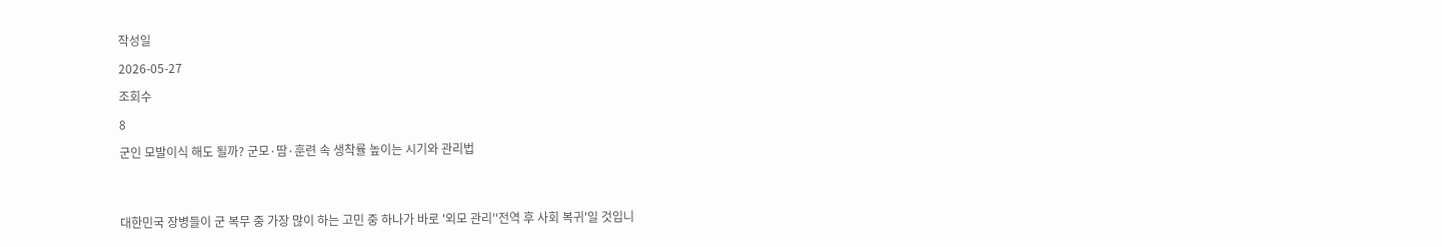작성일

2026-05-27

조회수

8

군인 모발이식 해도 될까? 군모·땀·훈련 속 생착률 높이는 시기와 관리법




대한민국 장병들이 군 복무 중 가장 많이 하는 고민 중 하나가 바로 '외모 관리''전역 후 사회 복귀'일 것입니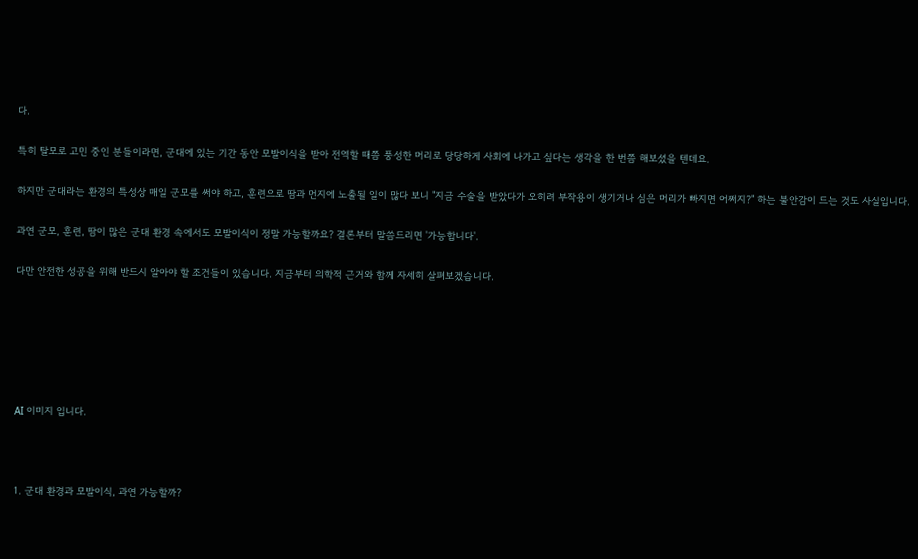다.

특히 탈모로 고민 중인 분들이라면, 군대에 있는 기간 동안 모발이식을 받아 전역할 때쯤 풍성한 머리로 당당하게 사회에 나가고 싶다는 생각을 한 번쯤 해보셨을 텐데요.

하지만 군대라는 환경의 특성상 매일 군모를 써야 하고, 훈련으로 땀과 먼지에 노출될 일이 많다 보니 "지금 수술을 받았다가 오히려 부작용이 생기거나 심은 머리가 빠지면 어쩌지?" 하는 불안감이 드는 것도 사실입니다.

과연 군모, 훈련, 땀이 많은 군대 환경 속에서도 모발이식이 정말 가능할까요? 결론부터 말씀드리면 '가능합니다'.

다만 안전한 성공을 위해 반드시 알아야 할 조건들이 있습니다. 지금부터 의학적 근거와 함께 자세히 살펴보겠습니다.






AI 이미지 입니다.



1. 군대 환경과 모발이식, 과연 가능할까?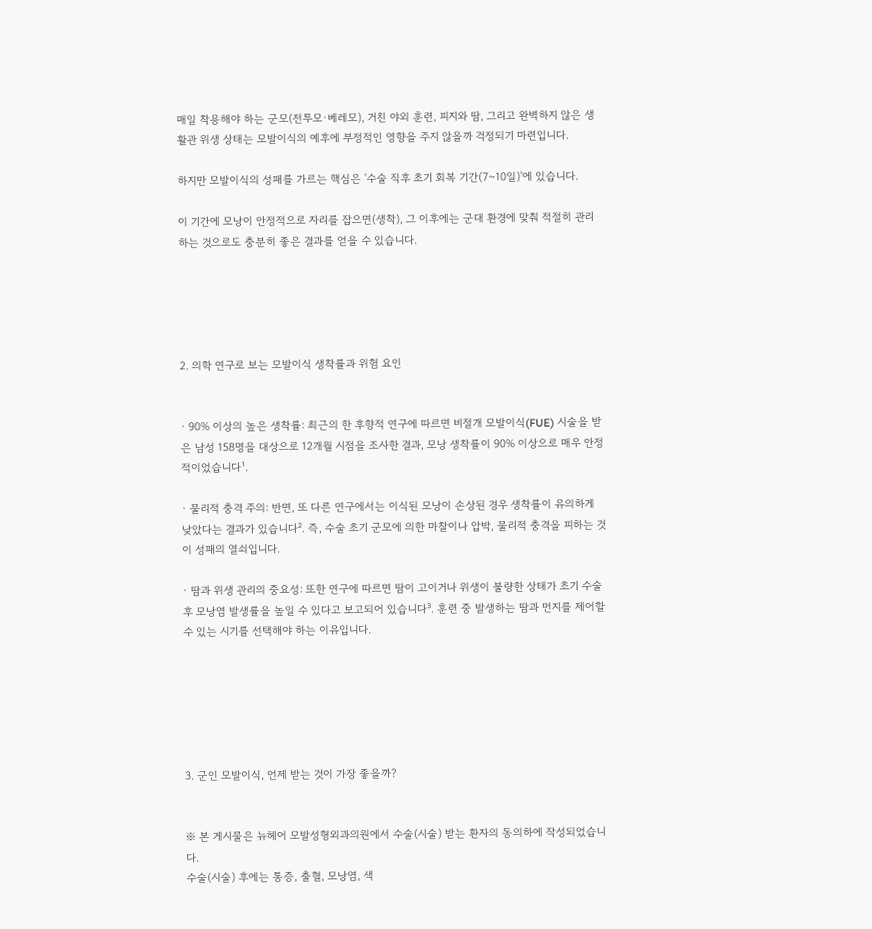매일 착용해야 하는 군모(전투모·베레모), 거친 야외 훈련, 피지와 땀, 그리고 완벽하지 않은 생활관 위생 상태는 모발이식의 예후에 부정적인 영향을 주지 않을까 걱정되기 마련입니다.

하지만 모발이식의 성패를 가르는 핵심은 '수술 직후 초기 회복 기간(7~10일)'에 있습니다.

이 기간에 모낭이 안정적으로 자리를 잡으면(생착), 그 이후에는 군대 환경에 맞춰 적절히 관리하는 것으로도 충분히 좋은 결과를 얻을 수 있습니다.





2. 의학 연구로 보는 모발이식 생착률과 위험 요인


· 90% 이상의 높은 생착률: 최근의 한 후향적 연구에 따르면 비절개 모발이식(FUE) 시술을 받은 남성 158명을 대상으로 12개월 시점을 조사한 결과, 모낭 생착률이 90% 이상으로 매우 안정적이었습니다¹.

· 물리적 충격 주의: 반면, 또 다른 연구에서는 이식된 모낭이 손상된 경우 생착률이 유의하게 낮았다는 결과가 있습니다². 즉, 수술 초기 군모에 의한 마찰이나 압박, 물리적 충격을 피하는 것이 성패의 열쇠입니다.

· 땀과 위생 관리의 중요성: 또한 연구에 따르면 땀이 고이거나 위생이 불량한 상태가 초기 수술 후 모낭염 발생률을 높일 수 있다고 보고되어 있습니다³. 훈련 중 발생하는 땀과 먼지를 제어할 수 있는 시기를 선택해야 하는 이유입니다.






3. 군인 모발이식, 언제 받는 것이 가장 좋을까?


※ 본 게시물은 뉴헤어 모발성형외과의원에서 수술(시술) 받는 환자의 동의하에 작성되었습니다.
수술(시술) 후에는 통증, 출혈, 모낭염, 색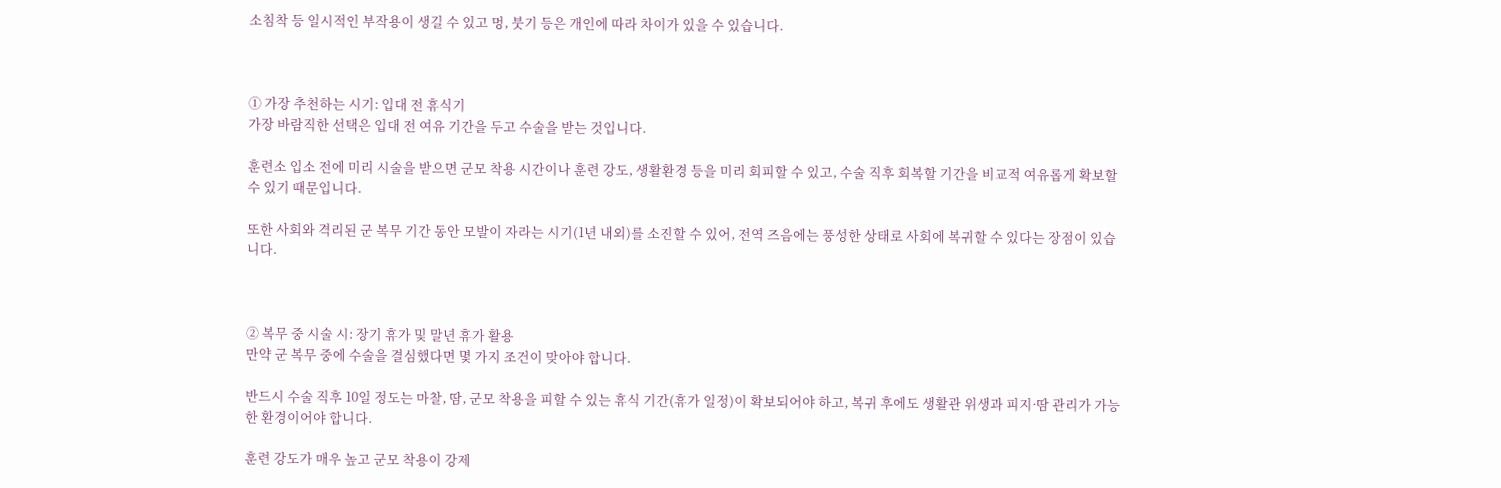소침착 등 일시적인 부작용이 생길 수 있고 멍, 붓기 등은 개인에 따라 차이가 있을 수 있습니다.



① 가장 추천하는 시기: 입대 전 휴식기
가장 바람직한 선택은 입대 전 여유 기간을 두고 수술을 받는 것입니다.

훈련소 입소 전에 미리 시술을 받으면 군모 착용 시간이나 훈련 강도, 생활환경 등을 미리 회피할 수 있고, 수술 직후 회복할 기간을 비교적 여유롭게 확보할 수 있기 때문입니다.

또한 사회와 격리된 군 복무 기간 동안 모발이 자라는 시기(1년 내외)를 소진할 수 있어, 전역 즈음에는 풍성한 상태로 사회에 복귀할 수 있다는 장점이 있습니다.



② 복무 중 시술 시: 장기 휴가 및 말년 휴가 활용
만약 군 복무 중에 수술을 결심했다면 몇 가지 조건이 맞아야 합니다.

반드시 수술 직후 10일 정도는 마찰, 땀, 군모 착용을 피할 수 있는 휴식 기간(휴가 일정)이 확보되어야 하고, 복귀 후에도 생활관 위생과 피지·땀 관리가 가능한 환경이어야 합니다.

훈련 강도가 매우 높고 군모 착용이 강제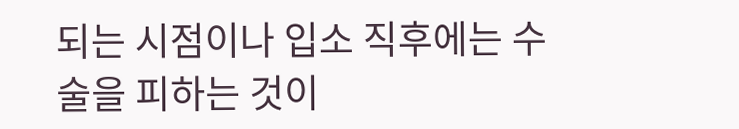되는 시점이나 입소 직후에는 수술을 피하는 것이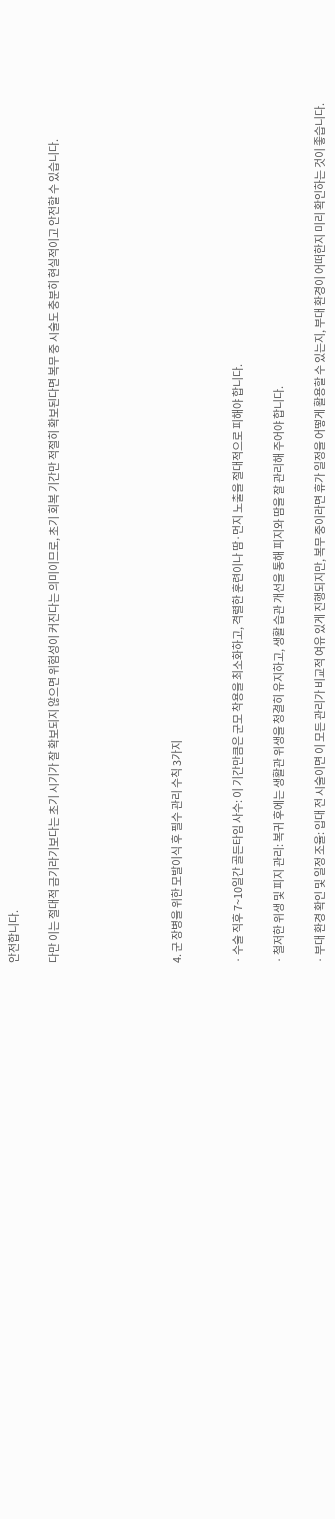안전합니다.

다만 이는 절대적 금기라기보다는 초기 시기가 잘 확보되지 않으면 위험성이 커진다는 의미이므로, 초기 회복 기간만 적절히 확보된다면 복무 중 시술도 충분히 현실적이고 안전할 수 있습니다.





4. 군 장병을 위한 모발이식 후 필수 관리 수칙 3가지


· 수술 직후 7~10일간 골든타임 사수: 이 기간만큼은 군모 착용을 최소화하고, 격렬한 훈련이나 땀·먼지 노출을 절대적으로 피해야 합니다.

· 철저한 위생 및 피지 관리: 복귀 후에는 생활관 위생을 청결히 유지하고, 생활 습관 개선을 통해 피지와 땀을 잘 관리해 주어야 합니다.

· 부대 환경 확인 및 일정 조율: 입대 전 시술이면 이 모든 관리가 비교적 여유 있게 진행되지만, 복무 중이라면 휴가 일정을 어떻게 활용할 수 있는지, 부대 환경이 어떠한지 미리 확인하는 것이 좋습니다.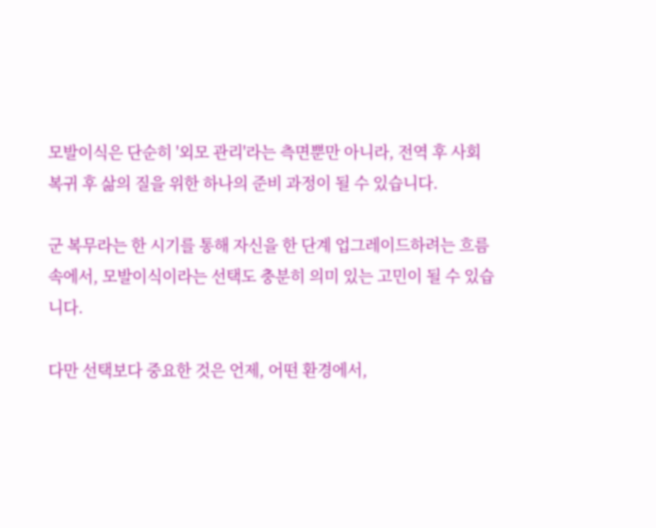모발이식은 단순히 '외모 관리'라는 측면뿐만 아니라, 전역 후 사회 복귀 후 삶의 질을 위한 하나의 준비 과정이 될 수 있습니다.

군 복무라는 한 시기를 통해 자신을 한 단계 업그레이드하려는 흐름 속에서, 모발이식이라는 선택도 충분히 의미 있는 고민이 될 수 있습니다.

다만 선택보다 중요한 것은 언제, 어떤 환경에서,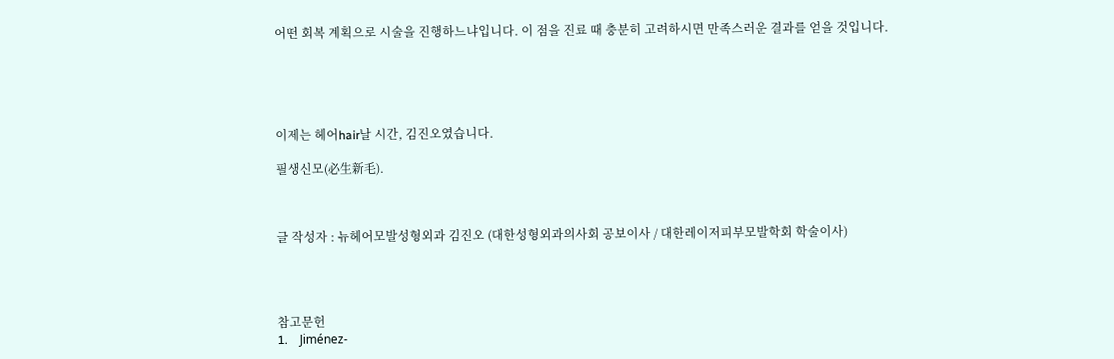어떤 회복 계획으로 시술을 진행하느냐입니다. 이 점을 진료 때 충분히 고려하시면 만족스러운 결과를 얻을 것입니다.





이제는 헤어hair날 시간, 김진오였습니다.

필생신모(必生新毛).



글 작성자 : 뉴헤어모발성형외과 김진오 (대한성형외과의사회 공보이사 / 대한레이저피부모발학회 학술이사)




참고문헌
1.    Jiménez-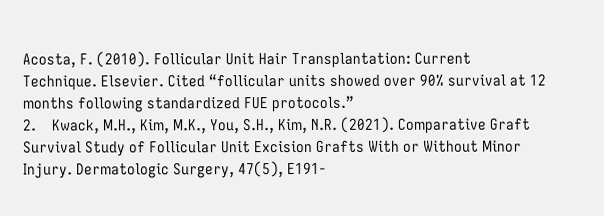Acosta, F. (2010). Follicular Unit Hair Transplantation: Current Technique. Elsevier. Cited “follicular units showed over 90% survival at 12 months following standardized FUE protocols.”
2.    Kwack, M.H., Kim, M.K., You, S.H., Kim, N.R. (2021). Comparative Graft Survival Study of Follicular Unit Excision Grafts With or Without Minor Injury. Dermatologic Surgery, 47(5), E191-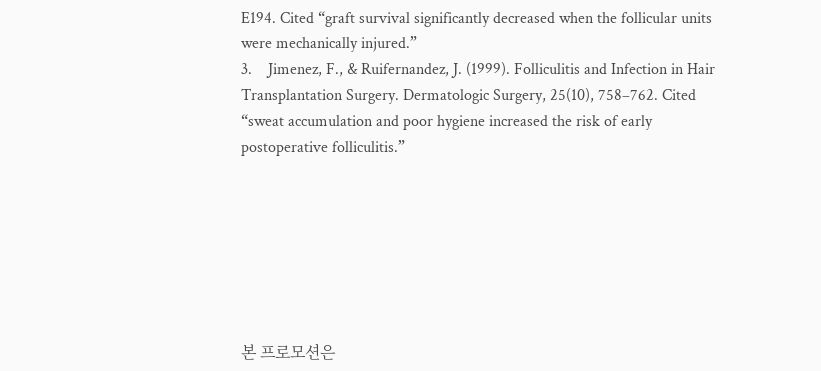E194. Cited “graft survival significantly decreased when the follicular units were mechanically injured.”
3.    Jimenez, F., & Ruifernandez, J. (1999). Folliculitis and Infection in Hair Transplantation Surgery. Dermatologic Surgery, 25(10), 758–762. Cited “sweat accumulation and poor hygiene increased the risk of early postoperative folliculitis.”







본 프로모션은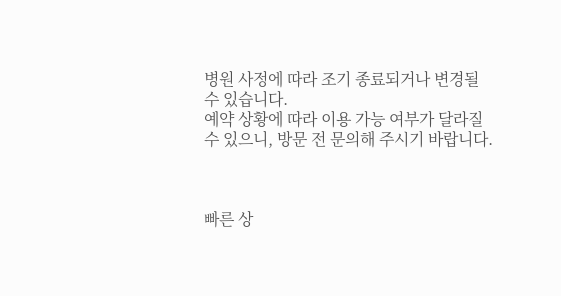병원 사정에 따라 조기 종료되거나 변경될 수 있습니다.
예약 상황에 따라 이용 가능 여부가 달라질 수 있으니, 방문 전 문의해 주시기 바랍니다.



빠른 상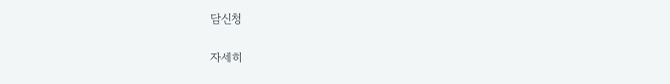담신청

자세히